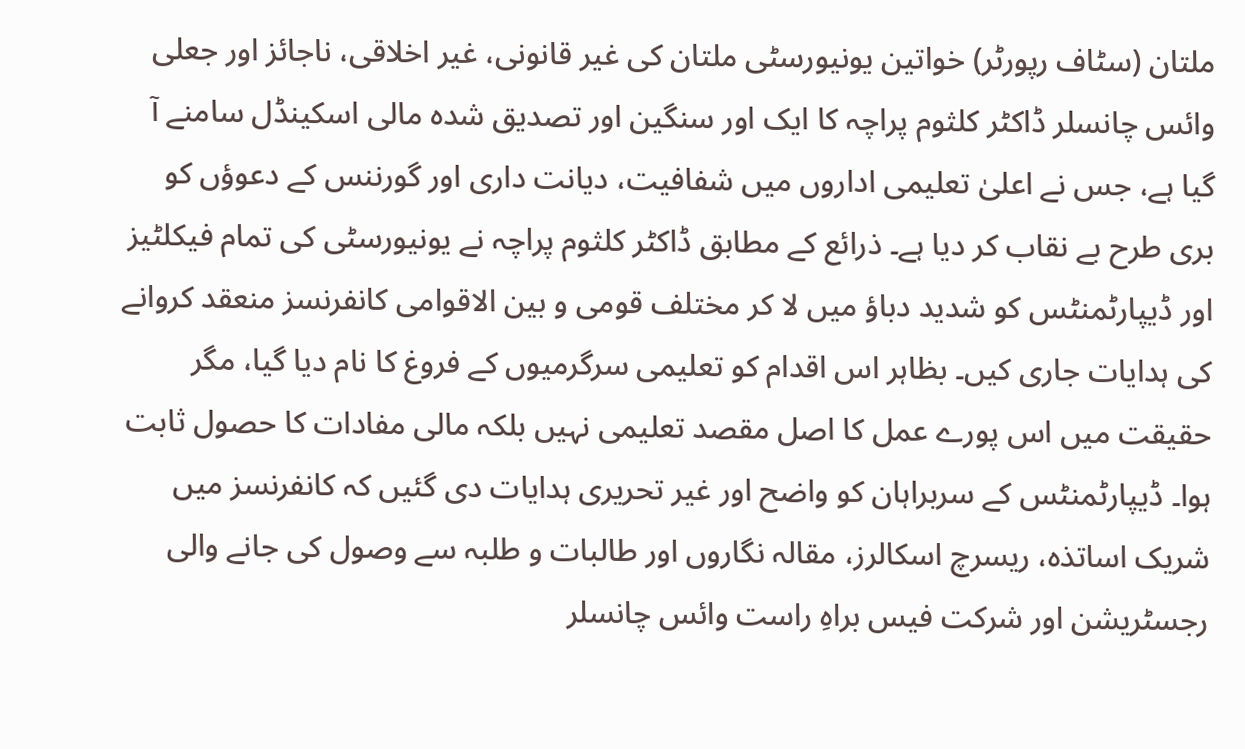ملتان (سٹاف رپورٹر) خواتین یونیورسٹی ملتان کی غیر قانونی، غیر اخلاقی، ناجائز اور جعلی وائس چانسلر ڈاکٹر کلثوم پراچہ کا ایک اور سنگین اور تصدیق شدہ مالی اسکینڈل سامنے آ گیا ہے، جس نے اعلیٰ تعلیمی اداروں میں شفافیت، دیانت داری اور گورننس کے دعوؤں کو بری طرح بے نقاب کر دیا ہے۔ ذرائع کے مطابق ڈاکٹر کلثوم پراچہ نے یونیورسٹی کی تمام فیکلٹیز اور ڈیپارٹمنٹس کو شدید دباؤ میں لا کر مختلف قومی و بین الاقوامی کانفرنسز منعقد کروانے کی ہدایات جاری کیں۔ بظاہر اس اقدام کو تعلیمی سرگرمیوں کے فروغ کا نام دیا گیا، مگر حقیقت میں اس پورے عمل کا اصل مقصد تعلیمی نہیں بلکہ مالی مفادات کا حصول ثابت ہوا۔ ڈیپارٹمنٹس کے سربراہان کو واضح اور غیر تحریری ہدایات دی گئیں کہ کانفرنسز میں شریک اساتذہ، ریسرچ اسکالرز، مقالہ نگاروں اور طالبات و طلبہ سے وصول کی جانے والی رجسٹریشن اور شرکت فیس براہِ راست وائس چانسلر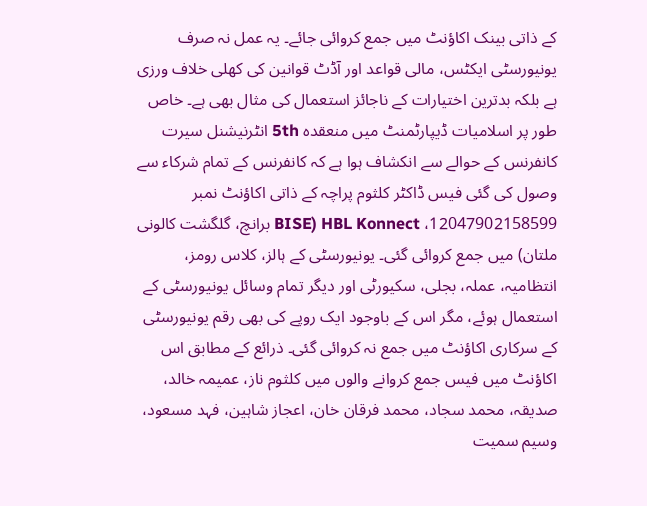کے ذاتی بینک اکاؤنٹ میں جمع کروائی جائے۔ یہ عمل نہ صرف یونیورسٹی ایکٹس، مالی قواعد اور آڈٹ قوانین کی کھلی خلاف ورزی ہے بلکہ بدترین اختیارات کے ناجائز استعمال کی مثال بھی ہے۔ خاص طور پر اسلامیات ڈیپارٹمنٹ میں منعقدہ 5th انٹرنیشنل سیرت کانفرنس کے حوالے سے انکشاف ہوا ہے کہ کانفرنس کے تمام شرکاء سے وصول کی گئی فیس ڈاکٹر کلثوم پراچہ کے ذاتی اکاؤنٹ نمبر 12047902158599، HBL Konnect (BISE برانچ، گلگشت کالونی ملتان) میں جمع کروائی گئی۔ یونیورسٹی کے ہالز، کلاس رومز، انتظامیہ، عملہ، بجلی، سکیورٹی اور دیگر تمام وسائل یونیورسٹی کے استعمال ہوئے، مگر اس کے باوجود ایک روپے کی بھی رقم یونیورسٹی کے سرکاری اکاؤنٹ میں جمع نہ کروائی گئی۔ ذرائع کے مطابق اس اکاؤنٹ میں فیس جمع کروانے والوں میں کلثوم ناز، عمیمہ خالد، صدیقہ، محمد سجاد، محمد فرقان خان، اعجاز شاہین، فہد مسعود، وسیم سمیت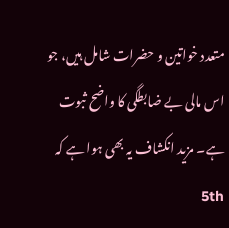متعدد خواتین و حضرات شامل ہیں، جو اس مالی بے ضابطگی کا واضح ثبوت ہے۔ مزید انکشاف یہ بھی ہوا ہے کہ 5th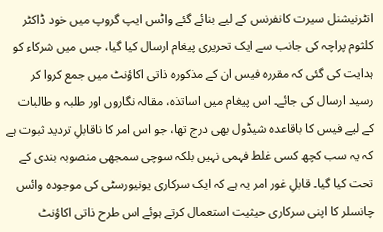انٹرنیشنل سیرت کانفرنس کے لیے بنائے گئے واٹس ایپ گروپ میں خود ڈاکٹر کلثوم پراچہ کی جانب سے ایک تحریری پیغام ارسال کیا گیا، جس میں شرکاء کو ہدایت کی گئی کہ مقررہ فیس ان کے مذکورہ ذاتی اکاؤنٹ میں جمع کروا کر رسید ارسال کی جائے۔ اس پیغام میں اساتذہ، مقالہ نگاروں اور طلبہ و طالبات کے لیے فیس کا باقاعدہ شیڈول بھی درج تھا، جو اس امر کا ناقابلِ تردید ثبوت ہے کہ یہ سب کچھ کسی غلط فہمی نہیں بلکہ سوچی سمجھی منصوبہ بندی کے تحت کیا گیا۔ قابلِ غور امر یہ ہے کہ ایک سرکاری یونیورسٹی کی موجودہ وائس چانسلر کا اپنی سرکاری حیثیت استعمال کرتے ہوئے اس طرح ذاتی اکاؤنٹ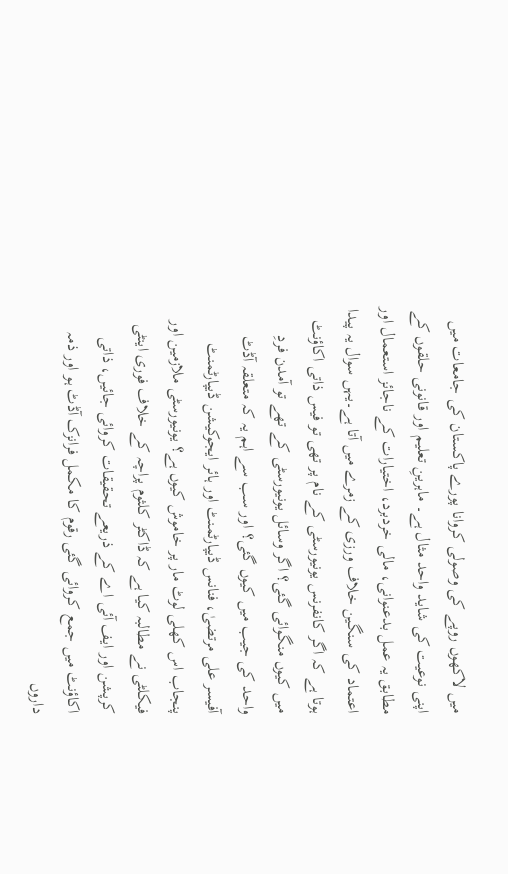میں لاکھوں روپے کی وصولی کروانا پورے پاکستان کی جامعات میں اپنی نوعیت کی شاید واحد مثال ہے۔ ماہرینِ تعلیم اور قانونی حلقوں کے مطابق یہ عمل بدعنوانی، مالی خردبرد، اختیارات کے ناجائز استعمال اور اعتماد کی سنگین خلاف ورزی کے زمرے میں آتا ہے۔یہں سوال یہ پیدا ہوتا ہے کہ اگر کانفرنس یونیورسٹی کے نام پر تھی تو فیس ذاتی اکاؤنٹ میں کیوں منگوائی گئی؟ اگر وسائل یونیورسٹی کے تھے تو آمدن فردِ واحد کی جیب میں کیوں گئی؟ اور سب سے اہم یہ کہ متعلقہ آڈٹ آفیسر علی مرتضیٰ، فنانس ڈیپارٹمنٹ اور ہائر ایجوکیشن ڈیپارٹمنٹ پنجاب اس کھلی لوٹ مار پر خاموش کیوں ہے؟ یونیورسٹی ملازمین اور فیکلٹی نے مطالبہ کیا ہے کہ ڈاکٹر کلثوم پراچہ کے خلاف فوری اینٹی کرپشن اور ایف آئی اے کے ذریعے تحقیقات کروائی جائیں، ذاتی اکاؤنٹ میں جمع کروائی گئی رقوم کا مکمل فرانزک آڈٹ ہو اور ذمہ داروں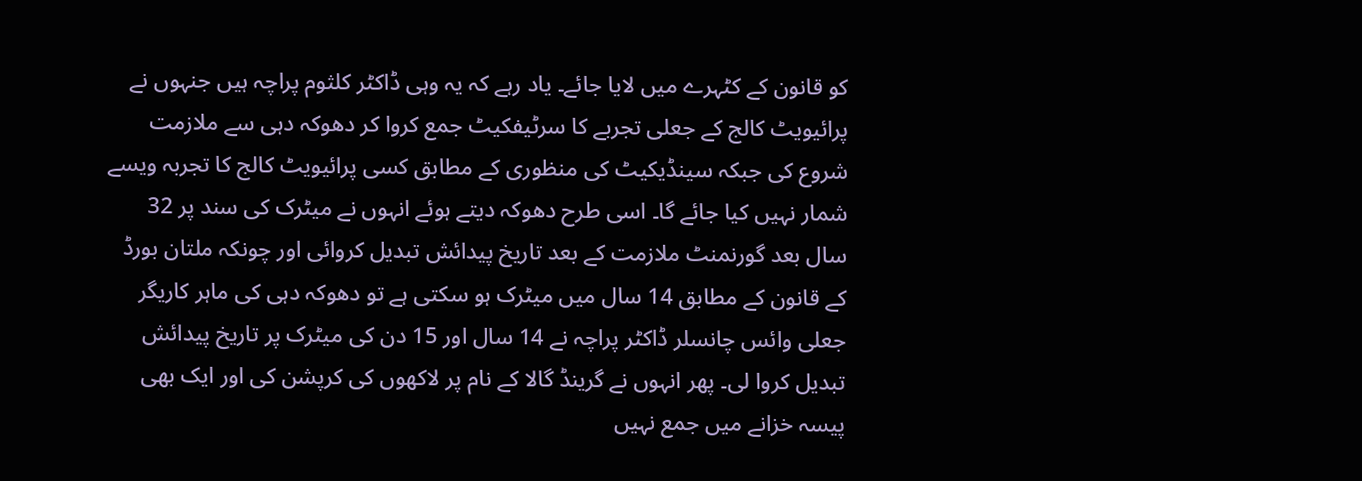کو قانون کے کٹہرے میں لایا جائے۔ یاد رہے کہ یہ وہی ڈاکٹر کلثوم پراچہ ہیں جنہوں نے پرائیویٹ کالج کے جعلی تجربے کا سرٹیفکیٹ جمع کروا کر دھوکہ دہی سے ملازمت شروع کی جبکہ سینڈیکیٹ کی منظوری کے مطابق کسی پرائیویٹ کالج کا تجربہ ویسے شمار نہیں کیا جائے گا۔ اسی طرح دھوکہ دیتے ہوئے انہوں نے میٹرک کی سند پر 32 سال بعد گورنمنٹ ملازمت کے بعد تاریخ پیدائش تبدیل کروائی اور چونکہ ملتان بورڈ کے قانون کے مطابق 14 سال میں میٹرک ہو سکتی ہے تو دھوکہ دہی کی ماہر کاریگر جعلی وائس چانسلر ڈاکٹر پراچہ نے 14 سال اور 15 دن کی میٹرک پر تاریخ پیدائش تبدیل کروا لی۔ پھر انہوں نے گرینڈ گالا کے نام پر لاکھوں کی کرپشن کی اور ایک بھی پیسہ خزانے میں جمع نہیں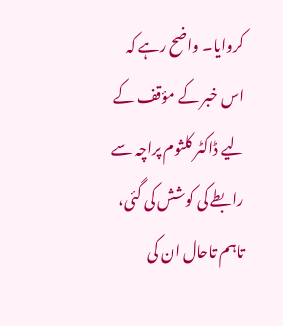کروایا۔ واضح رہے کہ اس خبر کے مؤقف کے لیے ڈاکٹر کلثوم پراچہ سے رابطے کی کوشش کی گئی، تاہم تاحال ان کی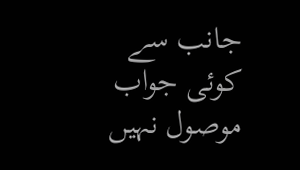جانب سے کوئی جواب موصول نہیں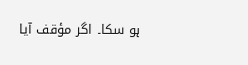ہو سکا۔ اگر مؤقف آیا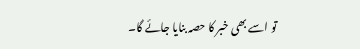تو اسے بھی خبر کا حصہ بنایا جائے گا۔